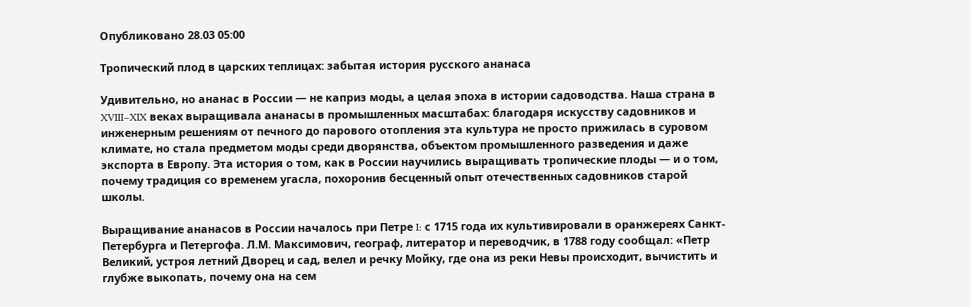Опубликовано 28.03 05:00

Тропический плод в царских теплицах: забытая история русского ананаса

Удивительно, но ананас в России — не каприз моды, а целая эпоха в истории садоводства. Наша страна в XVIII–XIX веках выращивала ананасы в промышленных масштабах: благодаря искусству садовников и инженерным решениям от печного до парового отопления эта культура не просто прижилась в суровом климате, но стала предметом моды среди дворянства, объектом промышленного разведения и даже экспорта в Европу. Эта история о том, как в России научились выращивать тропические плоды — и о том, почему традиция со временем угасла, похоронив бесценный опыт отечественных садовников старой школы.

Выращивание ананасов в России началось при Петре I: с 1715 года их культивировали в оранжереях Санкт-Петербурга и Петергофа. Л.М. Максимович, географ, литератор и переводчик, в 1788 году сообщал: «Петр Великий, устроя летний Дворец и сад, велел и речку Мойку, где она из реки Невы происходит, вычистить и глубже выкопать, почему она на сем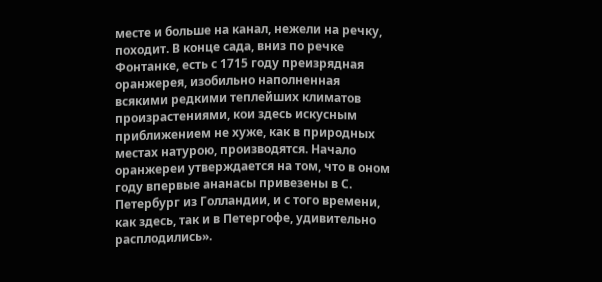месте и больше на канал, нежели на речку, походит. В конце сада, вниз по речке Фонтанке, есть с 1715 году преизрядная оранжерея, изобильно наполненная всякими редкими теплейших климатов произрастениями, кои здесь искусным приближением не хуже, как в природных местах натурою, производятся. Начало оранжереи утверждается на том, что в оном году впервые ананасы привезены в С. Петербург из Голландии, и с того времени, как здесь, так и в Петергофе, удивительно расплодились».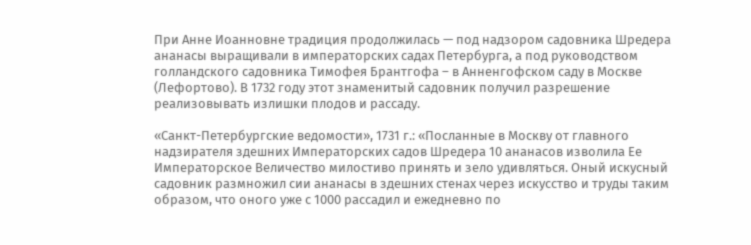При Анне Иоанновне традиция продолжилась — под надзором садовника Шредера ананасы выращивали в императорских садах Петербурга, а под руководством голландского садовника Тимофея Брантгофа – в Анненгофском саду в Москве (Лефортово). В 1732 году этот знаменитый садовник получил разрешение реализовывать излишки плодов и рассаду.

«Санкт-Петербургские ведомости», 1731 г.: «Посланные в Москву от главного надзирателя здешних Императорских садов Шредера 10 ананасов изволила Ее Императорское Величество милостиво принять и зело удивляться. Оный искусный садовник размножил сии ананасы в здешних стенах через искусство и труды таким образом, что оного уже с 1000 рассадил и ежедневно по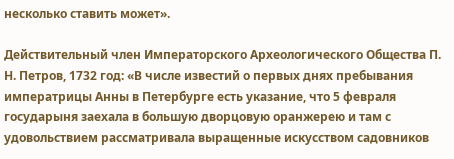несколько ставить может».

Действительный член Императорского Археологического Общества П. Н. Петров, 1732 год: «В числе известий о первых днях пребывания императрицы Анны в Петербурге есть указание, что 5 февраля государыня заехала в большую дворцовую оранжерею и там с удовольствием рассматривала выращенные искусством садовников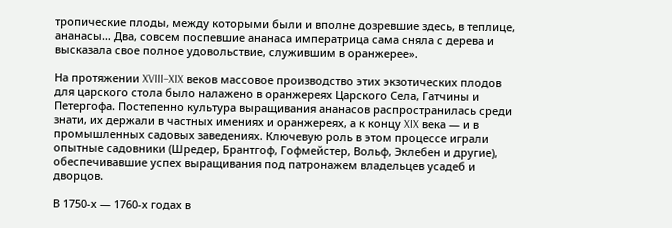тропические плоды, между которыми были и вполне дозревшие здесь, в теплице, ананасы… Два, совсем поспевшие ананаса императрица сама сняла с дерева и высказала свое полное удовольствие, служившим в оранжерее».

На протяжении XVIII–XIX веков массовое производство этих экзотических плодов для царского стола было налажено в оранжереях Царского Села, Гатчины и Петергофа. Постепенно культура выращивания ананасов распространилась среди знати, их держали в частных имениях и оранжереях, а к концу XIX века — и в промышленных садовых заведениях. Ключевую роль в этом процессе играли опытные садовники (Шредер, Брантгоф, Гофмейстер, Вольф, Эклебен и другие), обеспечивавшие успех выращивания под патронажем владельцев усадеб и дворцов.

В 1750-х — 1760-х годах в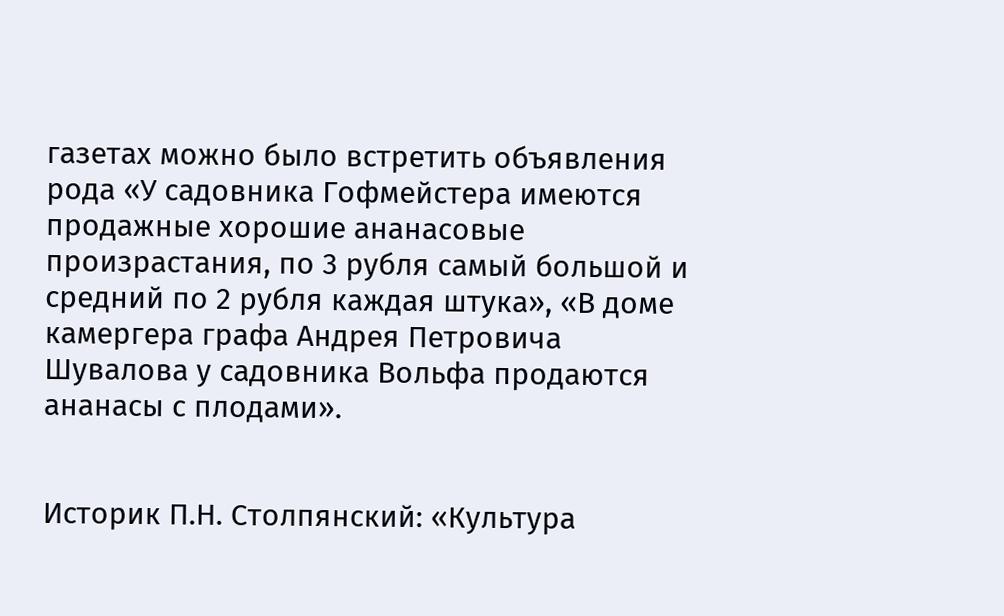газетах можно было встретить объявления рода «У садовника Гофмейстера имеются продажные хорошие ананасовые произрастания, по 3 рубля самый большой и средний по 2 рубля каждая штука», «В доме камергера графа Андрея Петровича Шувалова у садовника Вольфа продаются ананасы с плодами».


Историк П.Н. Столпянский: «Культура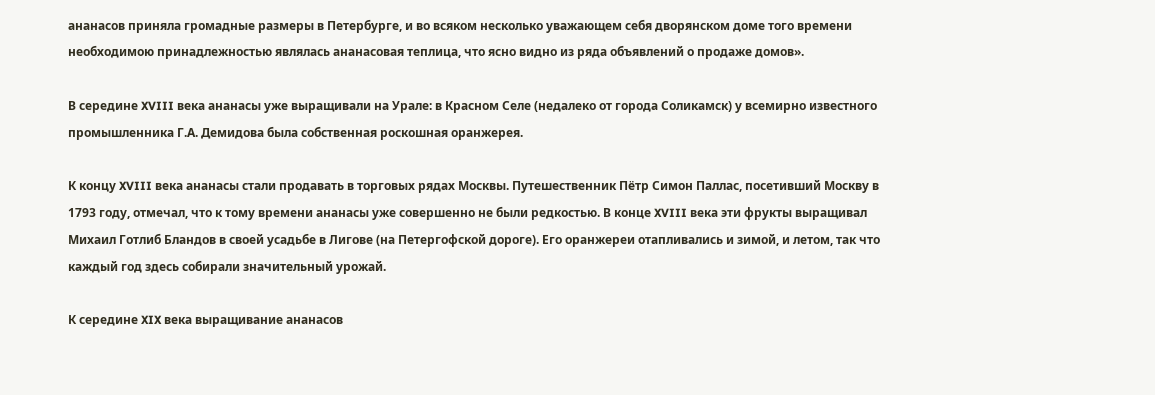ананасов приняла громадные размеры в Петербурге, и во всяком несколько уважающем себя дворянском доме того времени необходимою принадлежностью являлась ананасовая теплица, что ясно видно из ряда объявлений о продаже домов».

В середине XVIII века ананасы уже выращивали на Урале: в Красном Селе (недалеко от города Соликамск) у всемирно известного промышленника Г.А. Демидова была собственная роскошная оранжерея.

К концу XVIII века ананасы стали продавать в торговых рядах Москвы. Путешественник Пётр Симон Паллас, посетивший Москву в 1793 году, отмечал, что к тому времени ананасы уже совершенно не были редкостью. В конце XVIII века эти фрукты выращивал Михаил Готлиб Бландов в своей усадьбе в Лигове (на Петергофской дороге). Его оранжереи отапливались и зимой, и летом, так что каждый год здесь собирали значительный урожай.

К середине XIX века выращивание ананасов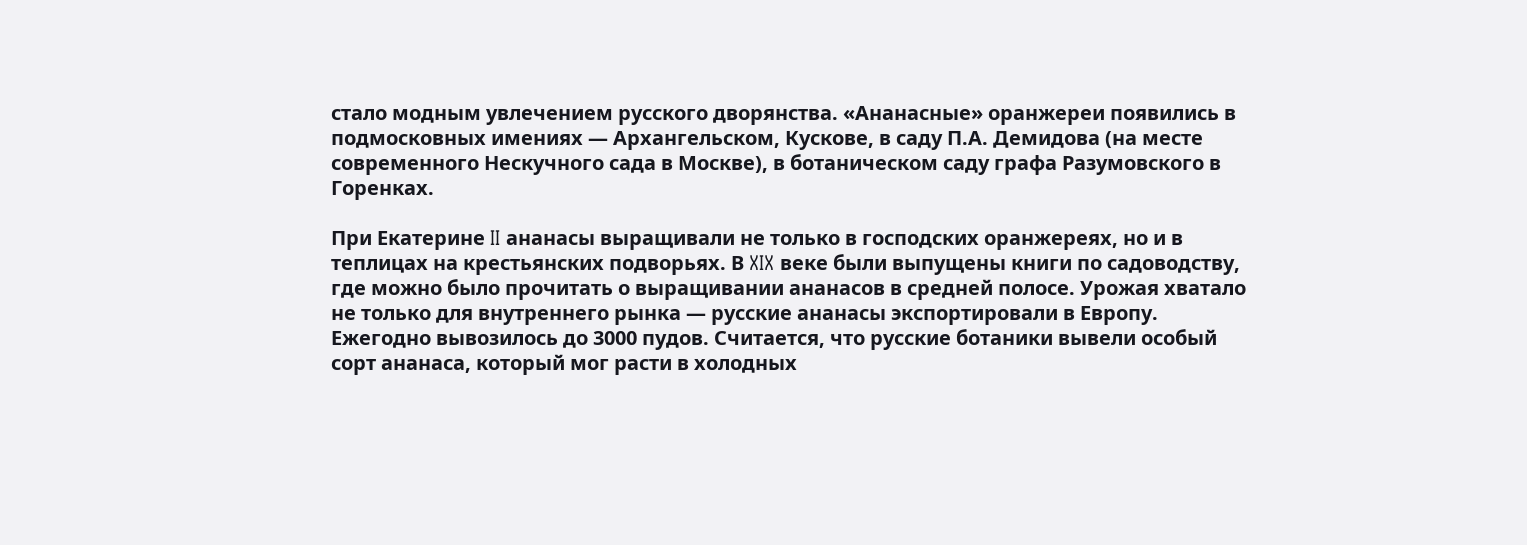стало модным увлечением русского дворянства. «Ананасные» оранжереи появились в подмосковных имениях — Архангельском, Кускове, в саду П.А. Демидова (на месте современного Нескучного сада в Москве), в ботаническом саду графа Разумовского в Горенках.

При Екатерине II ананасы выращивали не только в господских оранжереях, но и в теплицах на крестьянских подворьях. В XIX веке были выпущены книги по садоводству, где можно было прочитать о выращивании ананасов в средней полосе. Урожая хватало не только для внутреннего рынка — русские ананасы экспортировали в Европу. Ежегодно вывозилось до 3000 пудов. Считается, что русские ботаники вывели особый сорт ананаса, который мог расти в холодных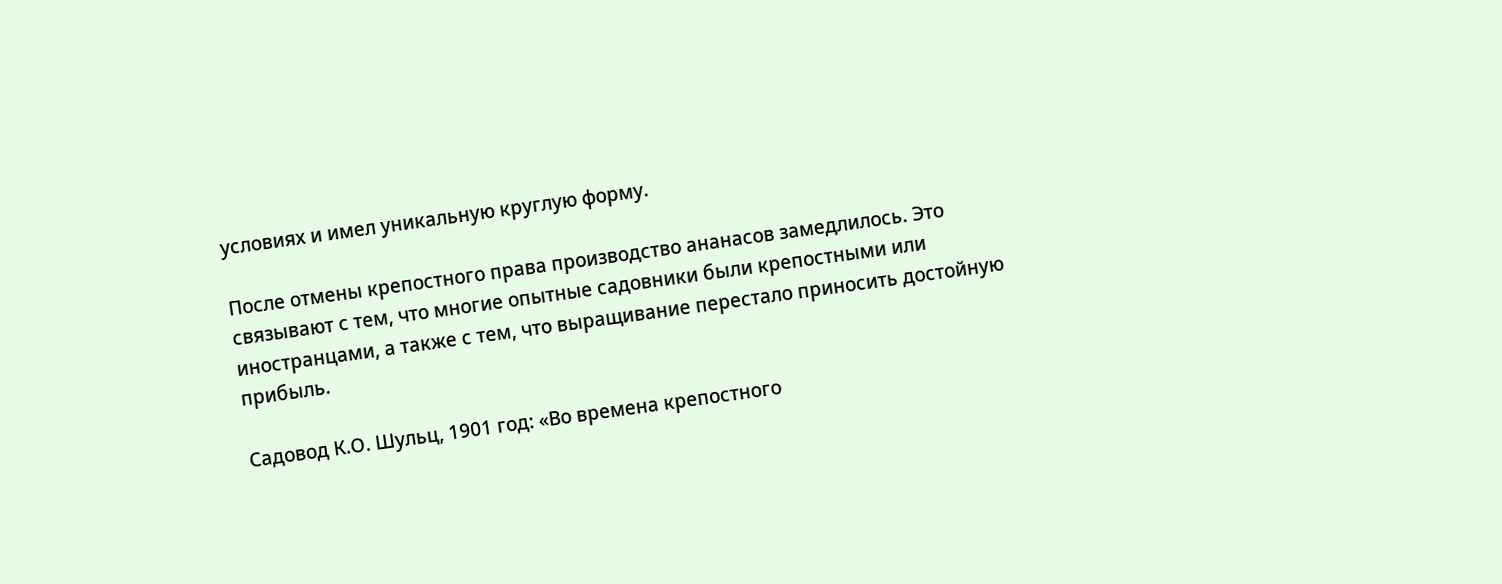условиях и имел уникальную круглую форму.

После отмены крепостного права производство ананасов замедлилось. Это связывают с тем, что многие опытные садовники были крепостными или иностранцами, а также с тем, что выращивание перестало приносить достойную прибыль.

Садовод К.О. Шульц, 1901 год: «Во времена крепостного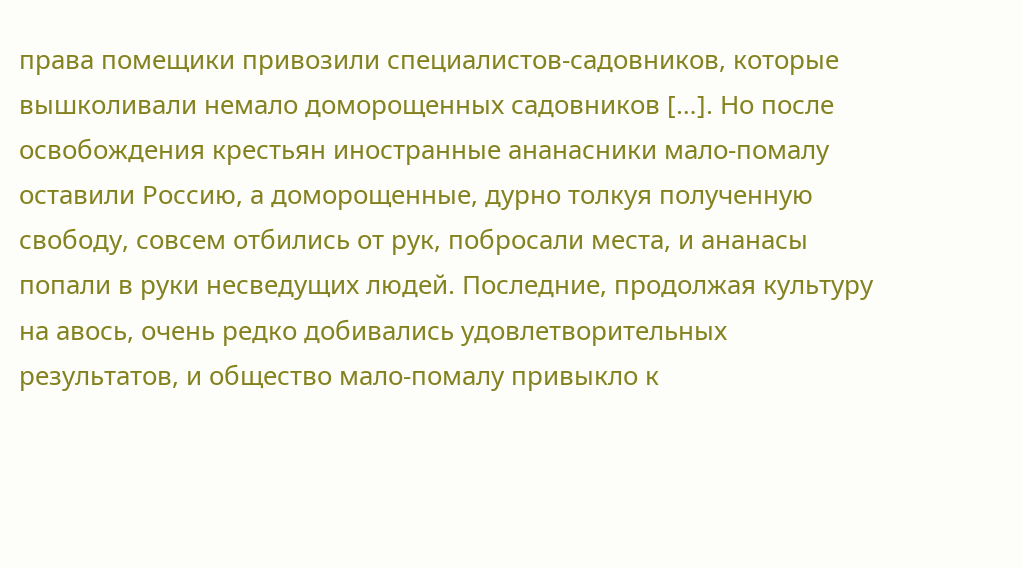права помещики привозили специалистов-садовников, которые вышколивали немало доморощенных садовников […]. Но после освобождения крестьян иностранные ананасники мало-помалу оставили Россию, а доморощенные, дурно толкуя полученную свободу, совсем отбились от рук, побросали места, и ананасы попали в руки несведущих людей. Последние, продолжая культуру на авось, очень редко добивались удовлетворительных результатов, и общество мало-помалу привыкло к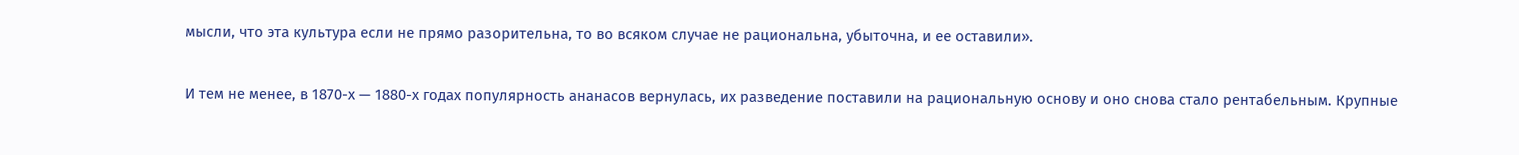мысли, что эта культура если не прямо разорительна, то во всяком случае не рациональна, убыточна, и ее оставили».

И тем не менее, в 1870-х — 1880-х годах популярность ананасов вернулась, их разведение поставили на рациональную основу и оно снова стало рентабельным. Крупные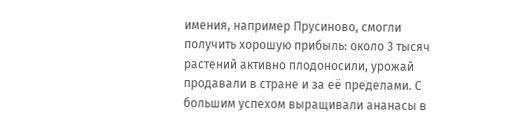имения, например Прусиново, смогли получить хорошую прибыль: около 3 тысяч растений активно плодоносили, урожай продавали в стране и за её пределами. С большим успехом выращивали ананасы в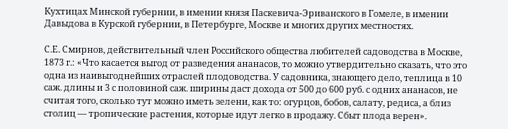Кухтицах Минской губернии, в имении князя Паскевича-Эриванского в Гомеле, в имении Давыдова в Курской губернии, в Петербурге, Москве и многих других местностях.

С.Е. Смирнов, действительный член Российского общества любителей садоводства в Москве, 1873 г.: «Что касается выгод от разведения ананасов, то можно утвердительно сказать, что это одна из наивыгоднейших отраслей плодоводства. У садовника, знающего дело, теплица в 10 саж. длины и 3 с половиной саж. ширины даст дохода от 500 до 600 руб. с одних ананасов, не считая того, сколько тут можно иметь зелени, как то: огурцов, бобов, салату, редиса, а близ столиц — тропические растения, которые идут легко в продажу. Сбыт плода верен».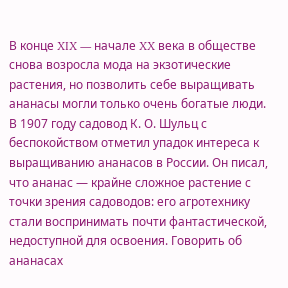В конце XIX — начале XX века в обществе снова возросла мода на экзотические растения, но позволить себе выращивать ананасы могли только очень богатые люди. В 1907 году садовод К. О. Шульц с беспокойством отметил упадок интереса к выращиванию ананасов в России. Он писал, что ананас — крайне сложное растение с точки зрения садоводов: его агротехнику стали воспринимать почти фантастической, недоступной для освоения. Говорить об ананасах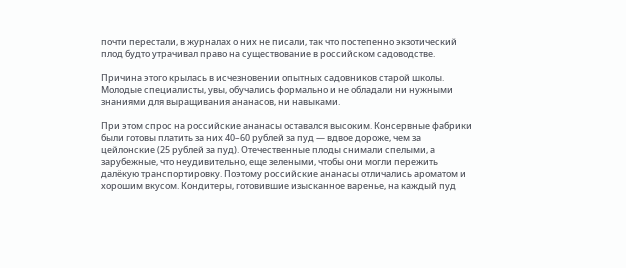почти перестали, в журналах о них не писали, так что постепенно экзотический плод будто утрачивал право на существование в российском садоводстве.

Причина этого крылась в исчезновении опытных садовников старой школы. Молодые специалисты, увы, обучались формально и не обладали ни нужными знаниями для выращивания ананасов, ни навыками.

При этом спрос на российские ананасы оставался высоким. Консервные фабрики были готовы платить за них 40–60 рублей за пуд — вдвое дороже, чем за цейлонские (25 рублей за пуд). Отечественные плоды снимали спелыми, а зарубежные, что неудивительно, еще зелеными, чтобы они могли пережить далёкую транспортировку. Поэтому российские ананасы отличались ароматом и хорошим вкусом. Кондитеры, готовившие изысканное варенье, на каждый пуд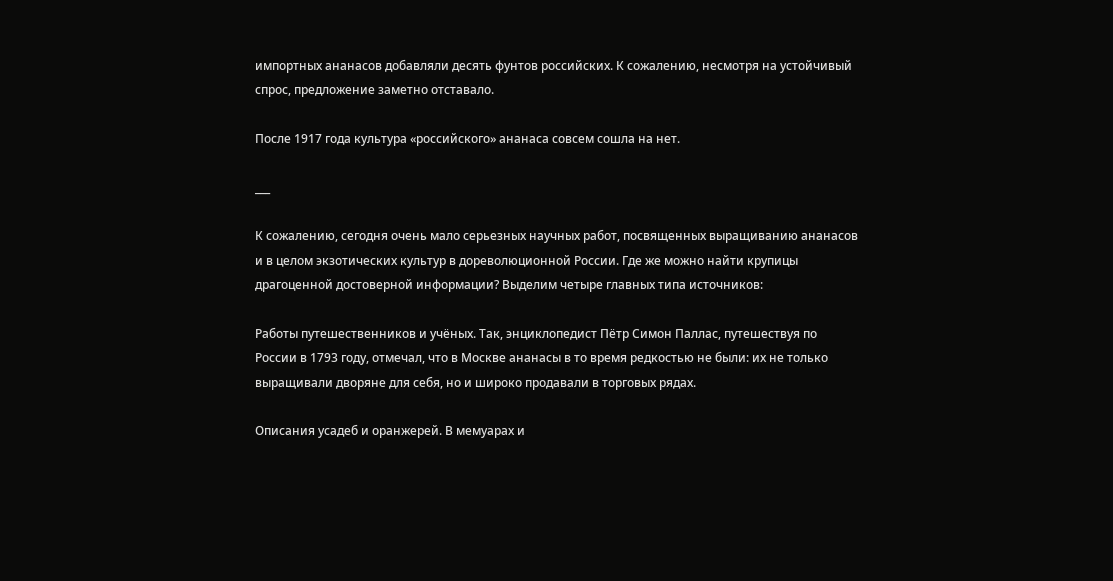импортных ананасов добавляли десять фунтов российских. К сожалению, несмотря на устойчивый спрос, предложение заметно отставало.

После 1917 года культура «российского» ананаса совсем сошла на нет.

___

К сожалению, сегодня очень мало серьезных научных работ, посвященных выращиванию ананасов и в целом экзотических культур в дореволюционной России. Где же можно найти крупицы драгоценной достоверной информации? Выделим четыре главных типа источников:

Работы путешественников и учёных. Так, энциклопедист Пётр Симон Паллас, путешествуя по России в 1793 году, отмечал, что в Москве ананасы в то время редкостью не были: их не только выращивали дворяне для себя, но и широко продавали в торговых рядах.

Описания усадеб и оранжерей. В мемуарах и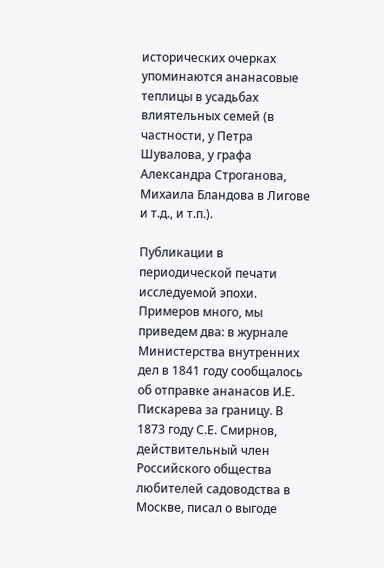исторических очерках упоминаются ананасовые теплицы в усадьбах влиятельных семей (в частности, у Петра Шувалова, у графа Александра Строганова, Михаила Бландова в Лигове и т.д., и т.п.).

Публикации в периодической печати исследуемой эпохи. Примеров много, мы приведем два: в журнале Министерства внутренних дел в 1841 году сообщалось об отправке ананасов И.Е. Пискарева за границу. В 1873 году С.Е. Смирнов, действительный член Российского общества любителей садоводства в Москве, писал о выгоде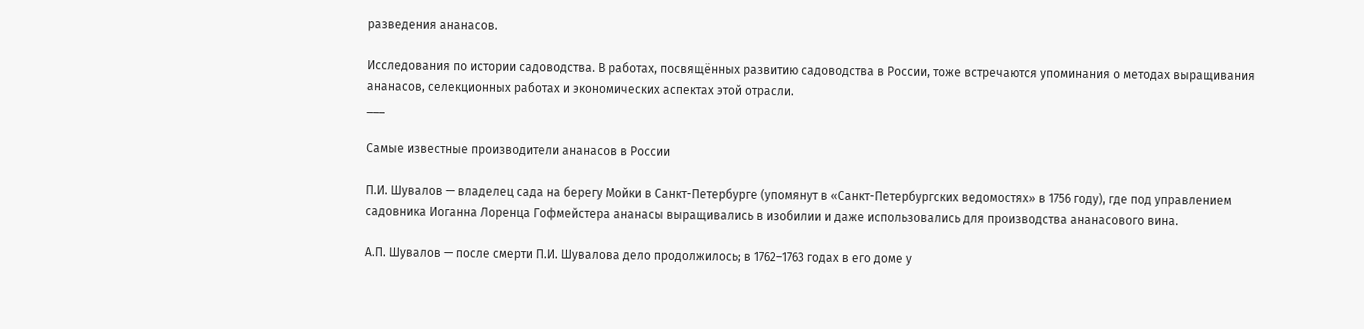разведения ананасов.

Исследования по истории садоводства. В работах, посвящённых развитию садоводства в России, тоже встречаются упоминания о методах выращивания ананасов, селекционных работах и экономических аспектах этой отрасли.
___

Самые известные производители ананасов в России

П.И. Шувалов — владелец сада на берегу Мойки в Санкт-Петербурге (упомянут в «Санкт-Петербургских ведомостях» в 1756 году), где под управлением садовника Иоганна Лоренца Гофмейстера ананасы выращивались в изобилии и даже использовались для производства ананасового вина.

А.П. Шувалов — после смерти П.И. Шувалова дело продолжилось; в 1762–1763 годах в его доме у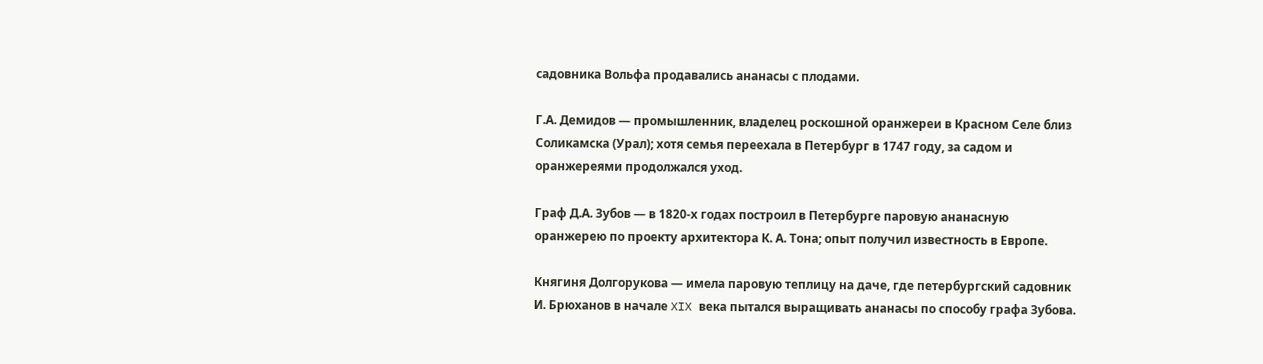садовника Вольфа продавались ананасы с плодами.

Г.А. Демидов — промышленник, владелец роскошной оранжереи в Красном Селе близ Соликамска (Урал); хотя семья переехала в Петербург в 1747 году, за садом и оранжереями продолжался уход.

Граф Д.А. Зубов — в 1820-х годах построил в Петербурге паровую ананасную оранжерею по проекту архитектора К. А. Тона; опыт получил известность в Европе.

Княгиня Долгорукова — имела паровую теплицу на даче, где петербургский садовник И. Брюханов в начале XIX века пытался выращивать ананасы по способу графа Зубова.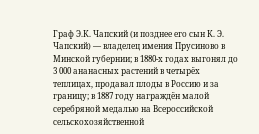Граф Э.К. Чапский (и позднее его сын К. Э. Чапский) — владелец имения Прусиново в Минской губернии; в 1880-х годах выгонял до 3 000 ананасных растений в четырёх теплицах, продавал плоды в Россию и за границу; в 1887 году награждён малой серебряной медалью на Всероссийской сельскохозяйственной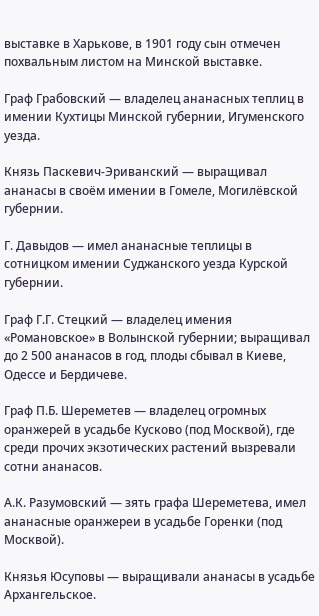выставке в Харькове, в 1901 году сын отмечен похвальным листом на Минской выставке.

Граф Грабовский — владелец ананасных теплиц в имении Кухтицы Минской губернии, Игуменского уезда.

Князь Паскевич-Эриванский — выращивал ананасы в своём имении в Гомеле, Могилёвской губернии.

Г. Давыдов — имел ананасные теплицы в сотницком имении Суджанского уезда Курской губернии.

Граф Г.Г. Стецкий — владелец имения «Романовское» в Волынской губернии; выращивал до 2 500 ананасов в год, плоды сбывал в Киеве, Одессе и Бердичеве.

Граф П.Б. Шереметев — владелец огромных оранжерей в усадьбе Кусково (под Москвой), где среди прочих экзотических растений вызревали сотни ананасов.

А.К. Разумовский — зять графа Шереметева, имел ананасные оранжереи в усадьбе Горенки (под Москвой).

Князья Юсуповы — выращивали ананасы в усадьбе Архангельское.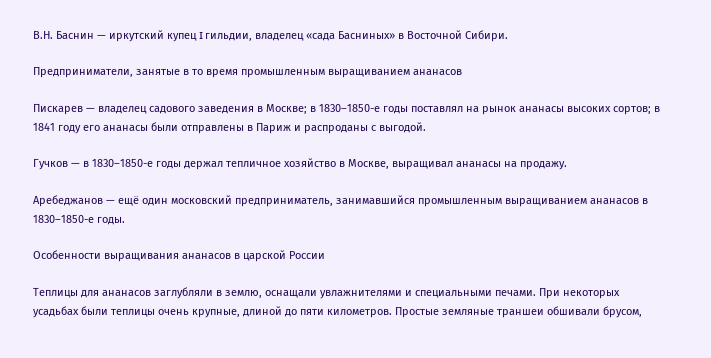В.Н. Баснин — иркутский купец I гильдии, владелец «сада Басниных» в Восточной Сибири.

Предприниматели, занятые в то время промышленным выращиванием ананасов

Пискарев — владелец садового заведения в Москве; в 1830–1850-е годы поставлял на рынок ананасы высоких сортов; в 1841 году его ананасы были отправлены в Париж и распроданы с выгодой.

Гучков — в 1830–1850-е годы держал тепличное хозяйство в Москве, выращивал ананасы на продажу.

Аребеджанов — ещё один московский предприниматель, занимавшийся промышленным выращиванием ананасов в 1830–1850-е годы.

Особенности выращивания ананасов в царской России

Теплицы для ананасов заглубляли в землю, оснащали увлажнителями и специальными печами. При некоторых усадьбах были теплицы очень крупные, длиной до пяти километров. Простые земляные траншеи обшивали брусом,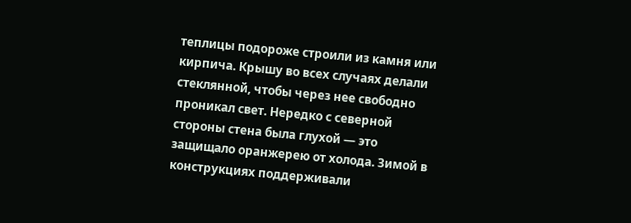теплицы подороже строили из камня или кирпича. Крышу во всех случаях делали стеклянной, чтобы через нее свободно проникал свет. Нередко с северной стороны стена была глухой — это защищало оранжерею от холода. Зимой в конструкциях поддерживали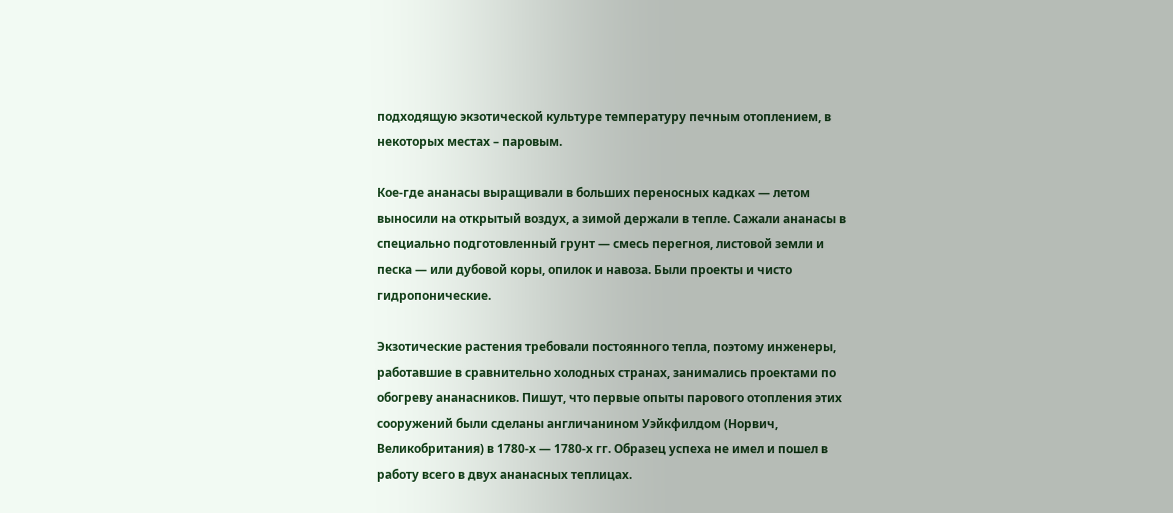подходящую экзотической культуре температуру печным отоплением, в некоторых местах – паровым.

Кое-где ананасы выращивали в больших переносных кадках — летом выносили на открытый воздух, а зимой держали в тепле. Сажали ананасы в специально подготовленный грунт — смесь перегноя, листовой земли и песка — или дубовой коры, опилок и навоза. Были проекты и чисто гидропонические.

Экзотические растения требовали постоянного тепла, поэтому инженеры, работавшие в сравнительно холодных странах, занимались проектами по обогреву ананасников. Пишут, что первые опыты парового отопления этих сооружений были сделаны англичанином Уэйкфилдом (Норвич, Великобритания) в 1780-х — 1780-х гг. Образец успеха не имел и пошел в работу всего в двух ананасных теплицах.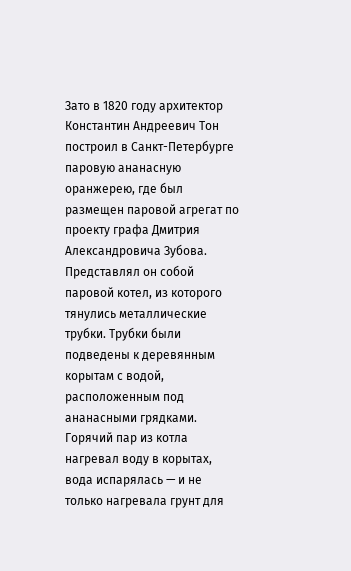Зато в 1820 году архитектор Константин Андреевич Тон построил в Санкт-Петербурге паровую ананасную оранжерею, где был размещен паровой агрегат по проекту графа Дмитрия Александровича Зубова. Представлял он собой паровой котел, из которого тянулись металлические трубки. Трубки были подведены к деревянным корытам с водой, расположенным под ананасными грядками. Горячий пар из котла нагревал воду в корытах, вода испарялась — и не только нагревала грунт для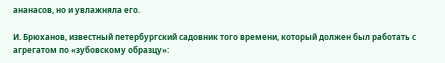ананасов, но и увлажняла его.

И. Брюханов, известный петербургский садовник того времени, который должен был работать с агрегатом по «зубовскому образцу»: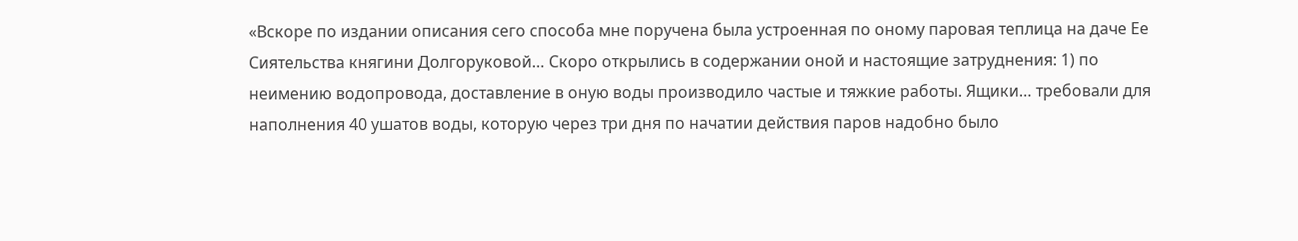«Вскоре по издании описания сего способа мне поручена была устроенная по оному паровая теплица на даче Ее Сиятельства княгини Долгоруковой… Скоро открылись в содержании оной и настоящие затруднения: 1) по неимению водопровода, доставление в оную воды производило частые и тяжкие работы. Ящики… требовали для наполнения 40 ушатов воды, которую через три дня по начатии действия паров надобно было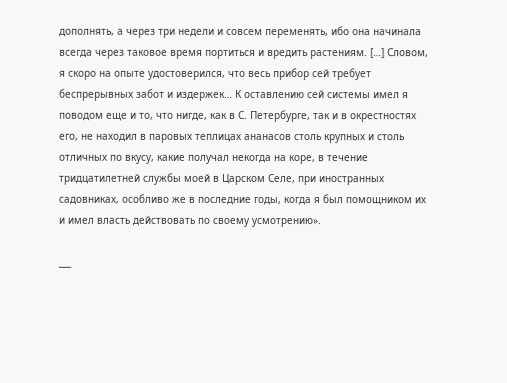дополнять, а через три недели и совсем переменять, ибо она начинала всегда через таковое время портиться и вредить растениям. […] Словом, я скоро на опыте удостоверился, что весь прибор сей требует беспрерывных забот и издержек… К оставлению сей системы имел я поводом еще и то, что нигде, как в С. Петербурге, так и в окрестностях его, не находил в паровых теплицах ананасов столь крупных и столь отличных по вкусу, какие получал некогда на коре, в течение тридцатилетней службы моей в Царском Селе, при иностранных садовниках, особливо же в последние годы, когда я был помощником их и имел власть действовать по своему усмотрению».

___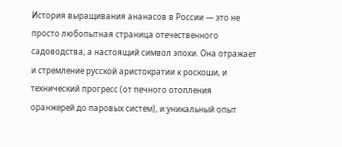История выращивания ананасов в России — это не просто любопытная страница отечественного садоводства, а настоящий символ эпохи. Она отражает и стремление русской аристократии к роскоши, и технический прогресс (от печного отопления оранжерей до паровых систем), и уникальный опыт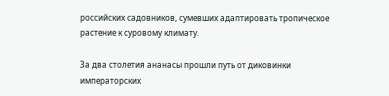российских садовников, сумевших адаптировать тропическое растение к суровому климату.

За два столетия ананасы прошли путь от диковинки императорских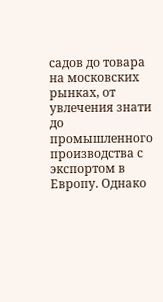садов до товара на московских рынках, от увлечения знати до промышленного производства с экспортом в Европу. Однако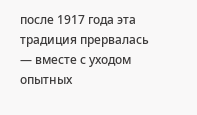после 1917 года эта традиция прервалась — вместе с уходом опытных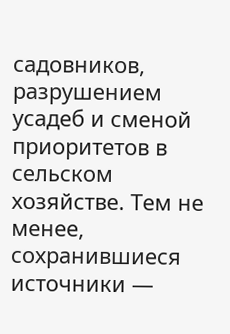садовников, разрушением усадеб и сменой приоритетов в сельском хозяйстве. Тем не менее, сохранившиеся источники —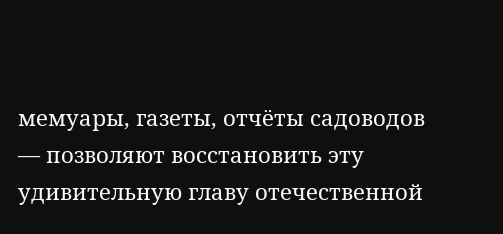мемуары, газеты, отчёты садоводов — позволяют восстановить эту удивительную главу отечественной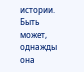истории. Быть может, однажды она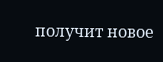получит новое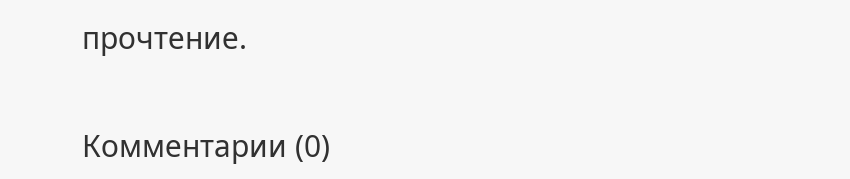прочтение.


Комментарии (0)